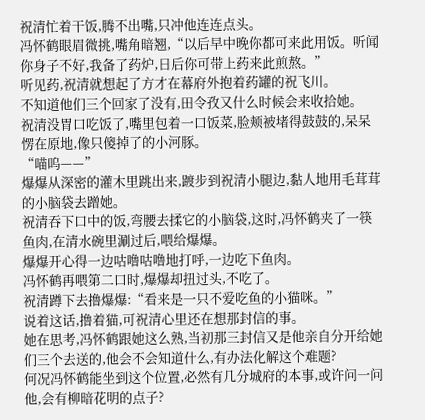祝清忙着干饭,腾不出嘴,只冲他连连点头。
冯怀鹤眼眉微挑,嘴角暗翘,“以后早中晚你都可来此用饭。听闻你身子不好,我备了药炉,日后你可带上药来此煎熬。”
听见药,祝清就想起了方才在幕府外抱着药罐的祝飞川。
不知道他们三个回家了没有,田令孜又什么时候会来收拾她。
祝清没胃口吃饭了,嘴里包着一口饭菜,脸颊被堵得鼓鼓的,呆呆愣在原地,像只傻掉了的小河豚。
“喵呜——”
爆爆从深密的灌木里跳出来,踱步到祝清小腿边,黏人地用毛茸茸的小脑袋去蹭她。
祝清吞下口中的饭,弯腰去揉它的小脑袋,这时,冯怀鹤夹了一筷鱼肉,在清水碗里涮过后,喂给爆爆。
爆爆开心得一边咕噜咕噜地打呼,一边吃下鱼肉。
冯怀鹤再喂第二口时,爆爆却扭过头,不吃了。
祝清蹲下去撸爆爆:“看来是一只不爱吃鱼的小猫咪。”
说着这话,撸着猫,可祝清心里还在想那封信的事。
她在思考,冯怀鹤跟她这么熟,当初那三封信又是他亲自分开给她们三个去送的,他会不会知道什么,有办法化解这个难题?
何况冯怀鹤能坐到这个位置,必然有几分城府的本事,或许问一问他,会有柳暗花明的点子?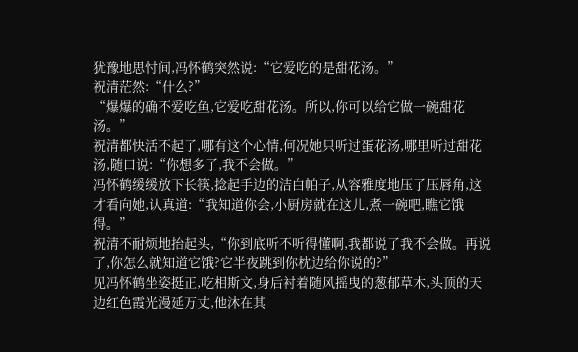犹豫地思忖间,冯怀鹤突然说:“它爱吃的是甜花汤。”
祝清茫然:“什么?”
“爆爆的确不爱吃鱼,它爱吃甜花汤。所以,你可以给它做一碗甜花汤。”
祝清都快活不起了,哪有这个心情,何况她只听过蛋花汤,哪里听过甜花汤,随口说:“你想多了,我不会做。”
冯怀鹤缓缓放下长筷,捻起手边的洁白帕子,从容雅度地压了压唇角,这才看向她,认真道:“我知道你会,小厨房就在这儿,煮一碗吧,瞧它饿得。”
祝清不耐烦地抬起头,“你到底听不听得懂啊,我都说了我不会做。再说了,你怎么就知道它饿?它半夜跳到你枕边给你说的?”
见冯怀鹤坐姿挺正,吃相斯文,身后衬着随风摇曳的葱郁草木,头顶的天边红色霞光漫延万丈,他沐在其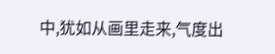中,犹如从画里走来,气度出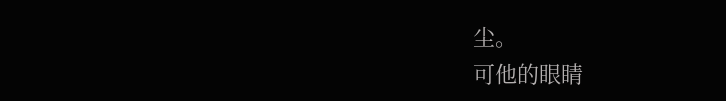尘。
可他的眼睛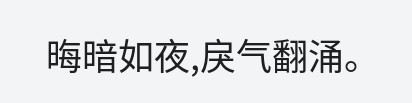晦暗如夜,戾气翻涌。